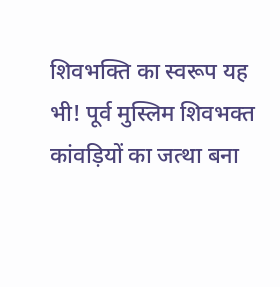शिवभक्ति का स्वरूप यह भी! पूर्व मुस्लिम शिवभक्त कांवड़ियों का जत्था बना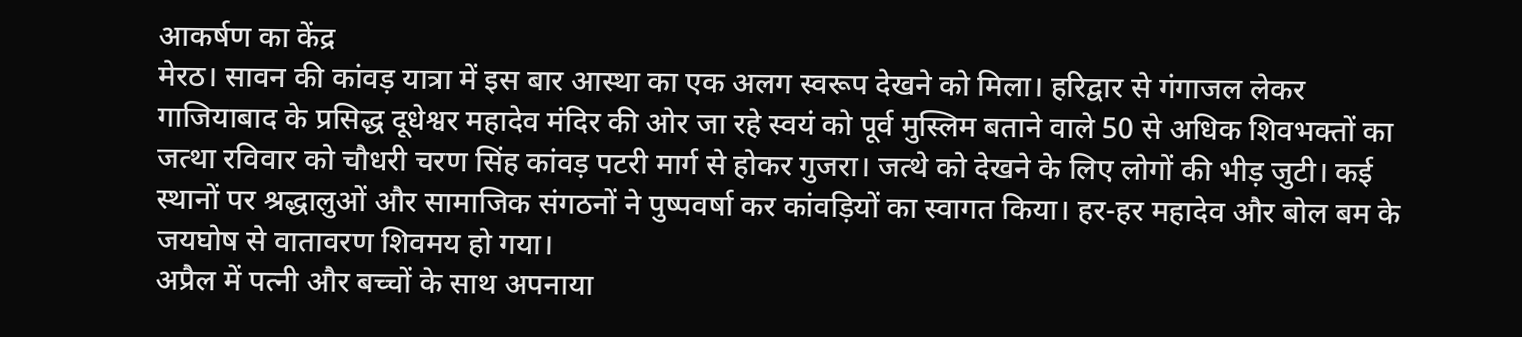आकर्षण का केंद्र
मेरठ। सावन की कांवड़ यात्रा में इस बार आस्था का एक अलग स्वरूप देखने को मिला। हरिद्वार से गंगाजल लेकर गाजियाबाद के प्रसिद्ध दूधेश्वर महादेव मंदिर की ओर जा रहे स्वयं को पूर्व मुस्लिम बताने वाले 50 से अधिक शिवभक्तों का जत्था रविवार को चौधरी चरण सिंह कांवड़ पटरी मार्ग से होकर गुजरा। जत्थे को देखने के लिए लोगों की भीड़ जुटी। कई स्थानों पर श्रद्धालुओं और सामाजिक संगठनों ने पुष्पवर्षा कर कांवड़ियों का स्वागत किया। हर-हर महादेव और बोल बम के जयघोष से वातावरण शिवमय हो गया।
अप्रैल में पत्नी और बच्चों के साथ अपनाया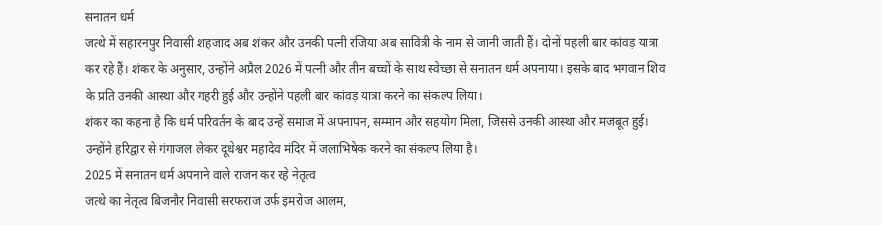सनातन धर्म
जत्थे में सहारनपुर निवासी शहजाद अब शंकर और उनकी पत्नी रजिया अब सावित्री के नाम से जानी जाती हैं। दोनों पहली बार कांवड़ यात्रा कर रहे हैं। शंकर के अनुसार, उन्होंने अप्रैल 2026 में पत्नी और तीन बच्चों के साथ स्वेच्छा से सनातन धर्म अपनाया। इसके बाद भगवान शिव के प्रति उनकी आस्था और गहरी हुई और उन्होंने पहली बार कांवड़ यात्रा करने का संकल्प लिया।
शंकर का कहना है कि धर्म परिवर्तन के बाद उन्हें समाज में अपनापन, सम्मान और सहयोग मिला, जिससे उनकी आस्था और मजबूत हुई। उन्होंने हरिद्वार से गंगाजल लेकर दूधेश्वर महादेव मंदिर में जलाभिषेक करने का संकल्प लिया है।
2025 में सनातन धर्म अपनाने वाले राजन कर रहे नेतृत्व
जत्थे का नेतृत्व बिजनौर निवासी सरफराज उर्फ इमरोज आलम,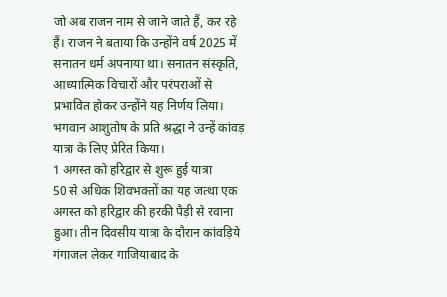जो अब राजन नाम से जाने जाते हैं, कर रहे हैं। राजन ने बताया कि उन्होंने वर्ष 2025 में सनातन धर्म अपनाया था। सनातन संस्कृति, आध्यात्मिक विचारों और परंपराओं से प्रभावित होकर उन्होंने यह निर्णय लिया। भगवान आशुतोष के प्रति श्रद्धा ने उन्हें कांवड़ यात्रा के लिए प्रेरित किया।
1 अगस्त को हरिद्वार से शुरू हुई यात्रा
50 से अधिक शिवभक्तों का यह जत्था एक अगस्त को हरिद्वार की हरकी पैड़ी से रवाना हुआ। तीन दिवसीय यात्रा के दौरान कांवड़िये गंगाजल लेकर गाजियाबाद के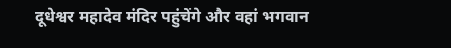दूधेश्वर महादेव मंदिर पहुंचेंगे और वहां भगवान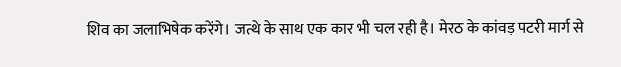शिव का जलाभिषेक करेंगे। जत्थे के साथ एक कार भी चल रही है। मेरठ के कांवड़ पटरी मार्ग से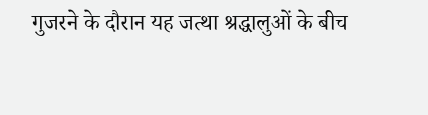गुजरने के दौरान यह जत्था श्रद्धालुओं के बीच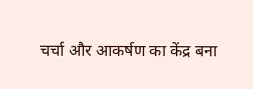चर्चा और आकर्षण का केंद्र बना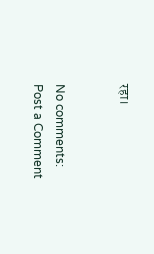रहा।


No comments:
Post a Comment